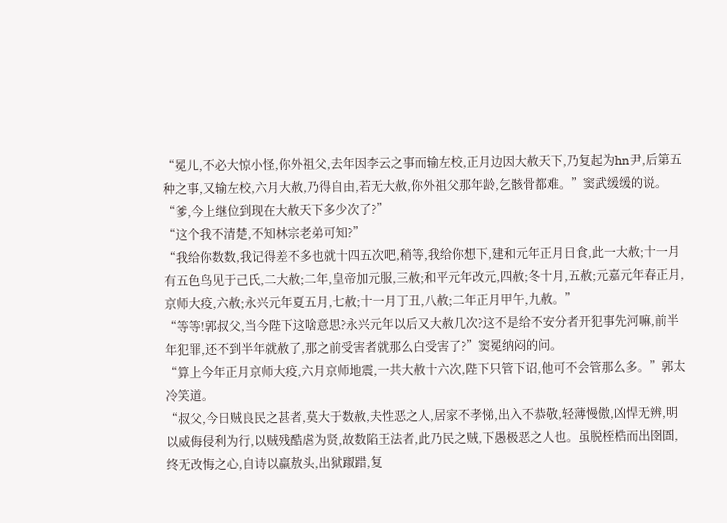“冕儿,不必大惊小怪,你外祖父,去年因李云之事而输左校,正月边因大赦天下,乃复起为hn尹,后第五种之事,又输左校,六月大赦,乃得自由,若无大赦,你外祖父那年龄,乞骸骨都难。”窦武缓缓的说。
“爹,今上继位到现在大赦天下多少次了?”
“这个我不清楚,不知林宗老弟可知?”
“我给你数数,我记得差不多也就十四五次吧,稍等,我给你想下,建和元年正月日食,此一大赦;十一月有五色鸟见于己氏,二大赦;二年,皇帝加元服,三赦;和平元年改元,四赦;冬十月,五赦;元嘉元年春正月,京师大疫,六赦;永兴元年夏五月,七赦;十一月丁丑,八赦;二年正月甲午,九赦。”
“等等!郭叔父,当今陛下这啥意思?永兴元年以后又大赦几次?这不是给不安分者开犯事先河嘛,前半年犯罪,还不到半年就赦了,那之前受害者就那么白受害了?”窦冕纳闷的问。
“算上今年正月京师大疫,六月京师地震,一共大赦十六次,陛下只管下诏,他可不会管那么多。”郭太冷笑道。
“叔父,今日贼良民之甚者,莫大于数赦,夫性恶之人,居家不孝悌,出入不恭敬,轻薄慢傲,凶悍无辨,明以威侮侵利为行,以贼残酷虐为贤,故数陷王法者,此乃民之贼,下愚极恶之人也。虽脱桎梏而出囹圄,终无改悔之心,自诗以羸敖头,出狱踧踖,复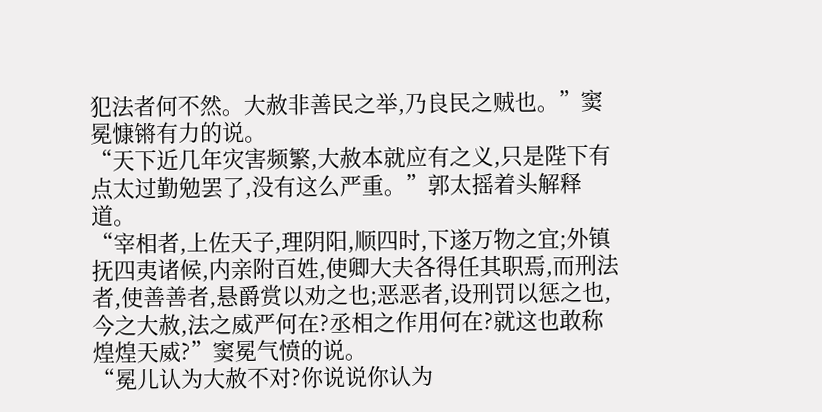犯法者何不然。大赦非善民之举,乃良民之贼也。”窦冕慷锵有力的说。
“天下近几年灾害频繁,大赦本就应有之义,只是陛下有点太过勤勉罢了,没有这么严重。”郭太摇着头解释道。
“宰相者,上佐天子,理阴阳,顺四时,下遂万物之宜;外镇抚四夷诸候,内亲附百姓,使卿大夫各得任其职焉,而刑法者,使善善者,悬爵赏以劝之也;恶恶者,设刑罚以惩之也,今之大赦,法之威严何在?丞相之作用何在?就这也敢称煌煌天威?”窦冕气愤的说。
“冕儿认为大赦不对?你说说你认为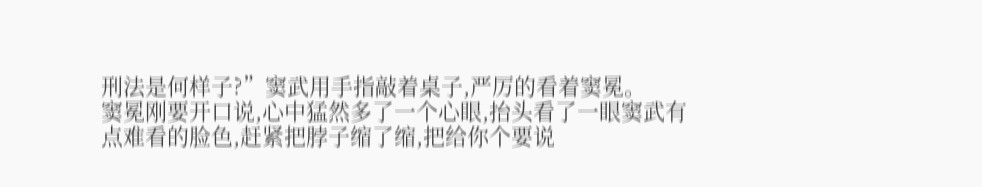刑法是何样子?”窦武用手指敲着桌子,严厉的看着窦冕。
窦冕刚要开口说,心中猛然多了一个心眼,抬头看了一眼窦武有点难看的脸色,赶紧把脖子缩了缩,把给你个要说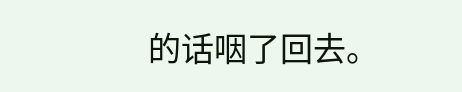的话咽了回去。